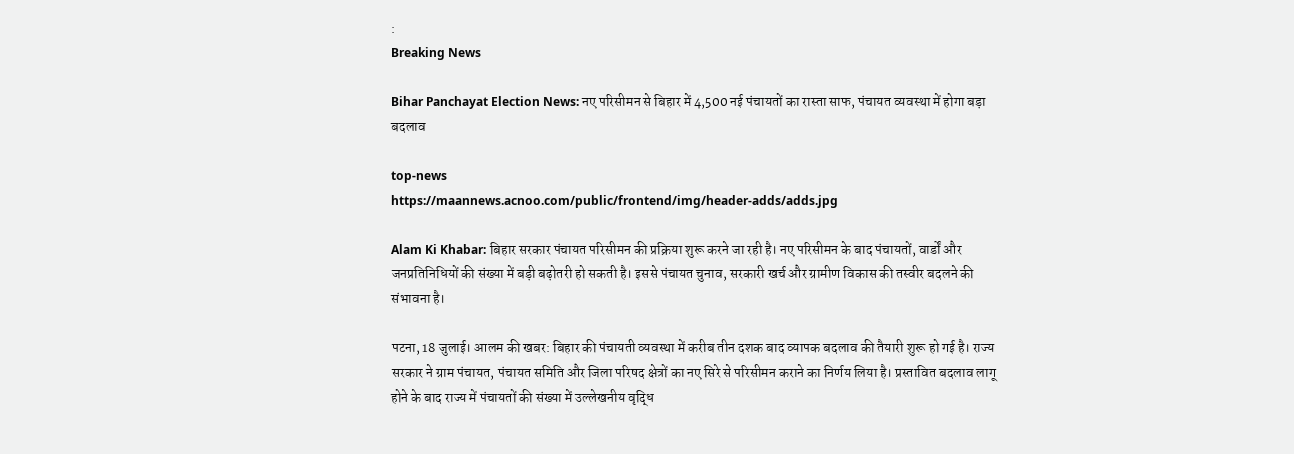:
Breaking News

Bihar Panchayat Election News: नए परिसीमन से बिहार में 4,500 नई पंचायतों का रास्ता साफ, पंचायत व्यवस्था में होगा बड़ा बदलाव

top-news
https://maannews.acnoo.com/public/frontend/img/header-adds/adds.jpg

Alam Ki Khabar: बिहार सरकार पंचायत परिसीमन की प्रक्रिया शुरू करने जा रही है। नए परिसीमन के बाद पंचायतों, वार्डों और जनप्रतिनिधियों की संख्या में बड़ी बढ़ोतरी हो सकती है। इससे पंचायत चुनाव, सरकारी खर्च और ग्रामीण विकास की तस्वीर बदलने की संभावना है।

पटना, 18 जुलाई। आलम की खबर: बिहार की पंचायती व्यवस्था में करीब तीन दशक बाद व्यापक बदलाव की तैयारी शुरू हो गई है। राज्य सरकार ने ग्राम पंचायत, पंचायत समिति और जिला परिषद क्षेत्रों का नए सिरे से परिसीमन कराने का निर्णय लिया है। प्रस्तावित बदलाव लागू होने के बाद राज्य में पंचायतों की संख्या में उल्लेखनीय वृद्धि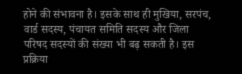होने की संभावना है। इसके साथ ही मुखिया, सरपंच, वार्ड सदस्य, पंचायत समिति सदस्य और जिला परिषद सदस्यों की संख्या भी बढ़ सकती है। इस प्रक्रिया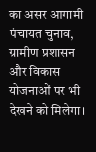का असर आगामी पंचायत चुनाव, ग्रामीण प्रशासन और विकास योजनाओं पर भी देखने को मिलेगा।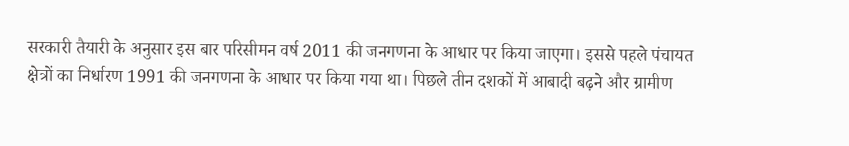सरकारी तैयारी के अनुसार इस बार परिसीमन वर्ष 2011 की जनगणना के आधार पर किया जाएगा। इससे पहले पंचायत क्षेत्रों का निर्धारण 1991 की जनगणना के आधार पर किया गया था। पिछले तीन दशकों में आबादी बढ़ने और ग्रामीण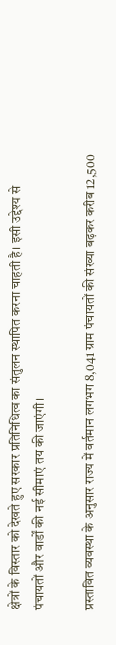क्षेत्रों के विस्तार को देखते हुए सरकार प्रतिनिधित्व का संतुलन स्थापित करना चाहती है। इसी उद्देश्य से पंचायतों और वार्डों की नई सीमाएं तय की जाएंगी।

प्रस्तावित व्यवस्था के अनुसार राज्य में वर्तमान लगभग 8,041 ग्राम पंचायतों की संख्या बढ़कर करीब 12,500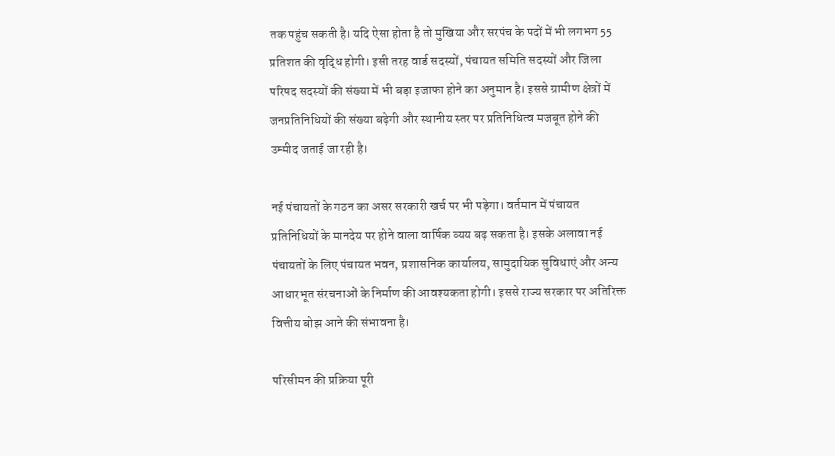तक पहुंच सकती है। यदि ऐसा होता है तो मुखिया और सरपंच के पदों में भी लगभग 55 प्रतिशत की वृद्धि होगी। इसी तरह वार्ड सदस्यों, पंचायत समिति सदस्यों और जिला परिषद सदस्यों की संख्या में भी बड़ा इजाफा होने का अनुमान है। इससे ग्रामीण क्षेत्रों में जनप्रतिनिधियों की संख्या बढ़ेगी और स्थानीय स्तर पर प्रतिनिधित्व मजबूत होने की उम्मीद जताई जा रही है।

नई पंचायतों के गठन का असर सरकारी खर्च पर भी पड़ेगा। वर्तमान में पंचायत प्रतिनिधियों के मानदेय पर होने वाला वार्षिक व्यय बढ़ सकता है। इसके अलावा नई पंचायतों के लिए पंचायत भवन, प्रशासनिक कार्यालय, सामुदायिक सुविधाएं और अन्य आधारभूत संरचनाओं के निर्माण की आवश्यकता होगी। इससे राज्य सरकार पर अतिरिक्त वित्तीय बोझ आने की संभावना है।

परिसीमन की प्रक्रिया पूरी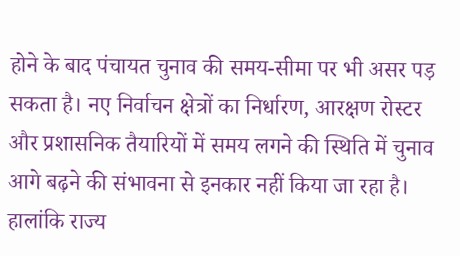होने के बाद पंचायत चुनाव की समय-सीमा पर भी असर पड़ सकता है। नए निर्वाचन क्षेत्रों का निर्धारण, आरक्षण रोस्टर और प्रशासनिक तैयारियों में समय लगने की स्थिति में चुनाव आगे बढ़ने की संभावना से इनकार नहीं किया जा रहा है। हालांकि राज्य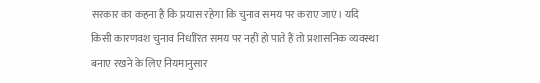सरकार का कहना है कि प्रयास रहेगा कि चुनाव समय पर कराए जाएं। यदि किसी कारणवश चुनाव निर्धारित समय पर नहीं हो पाते हैं तो प्रशासनिक व्यवस्था बनाए रखने के लिए नियमानुसार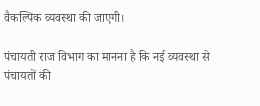वैकल्पिक व्यवस्था की जाएगी।

पंचायती राज विभाग का मानना है कि नई व्यवस्था से पंचायतों की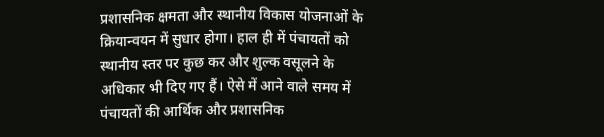प्रशासनिक क्षमता और स्थानीय विकास योजनाओं के क्रियान्वयन में सुधार होगा। हाल ही में पंचायतों को स्थानीय स्तर पर कुछ कर और शुल्क वसूलने के अधिकार भी दिए गए हैं। ऐसे में आने वाले समय में पंचायतों की आर्थिक और प्रशासनिक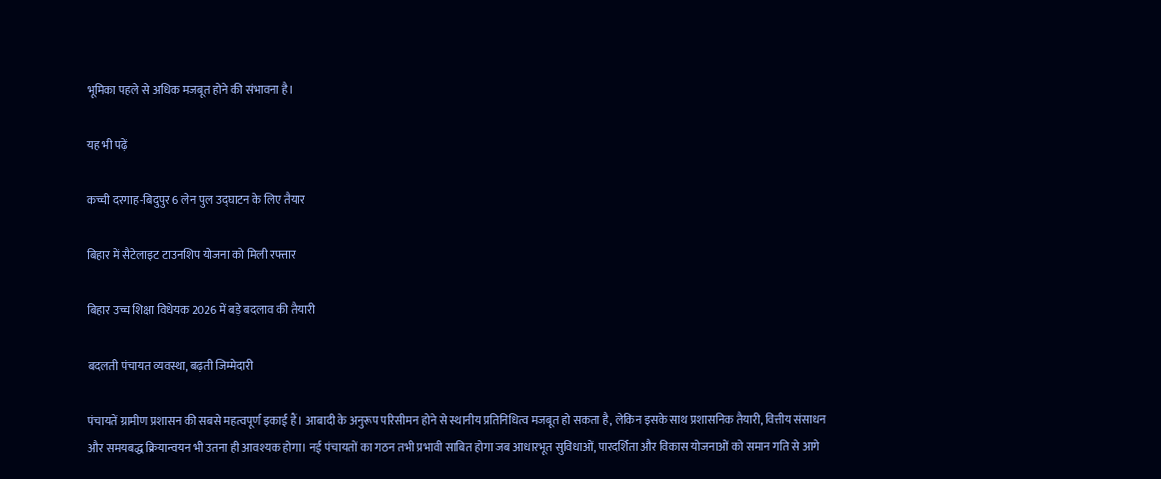भूमिका पहले से अधिक मजबूत होने की संभावना है।

यह भी पढ़ें

कच्ची दरगाह-बिदुपुर 6 लेन पुल उद्घाटन के लिए तैयार

बिहार में सैटेलाइट टाउनशिप योजना को मिली रफ्तार

बिहार उच्च शिक्षा विधेयक 2026 में बड़े बदलाव की तैयारी

बदलती पंचायत व्यवस्था, बढ़ती जिम्मेदारी

पंचायतें ग्रामीण प्रशासन की सबसे महत्वपूर्ण इकाई हैं। आबादी के अनुरूप परिसीमन होने से स्थानीय प्रतिनिधित्व मजबूत हो सकता है, लेकिन इसके साथ प्रशासनिक तैयारी, वित्तीय संसाधन और समयबद्ध क्रियान्वयन भी उतना ही आवश्यक होगा। नई पंचायतों का गठन तभी प्रभावी साबित होगा जब आधारभूत सुविधाओं, पारदर्शिता और विकास योजनाओं को समान गति से आगे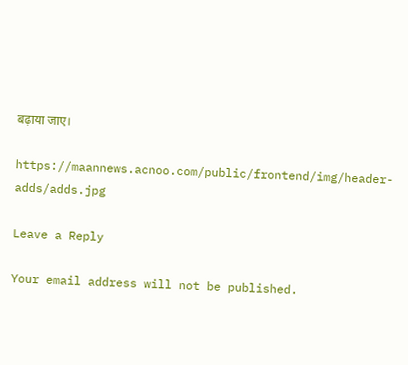बढ़ाया जाए।

https://maannews.acnoo.com/public/frontend/img/header-adds/adds.jpg

Leave a Reply

Your email address will not be published.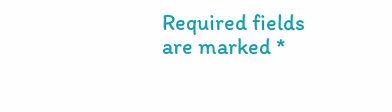Required fields are marked *